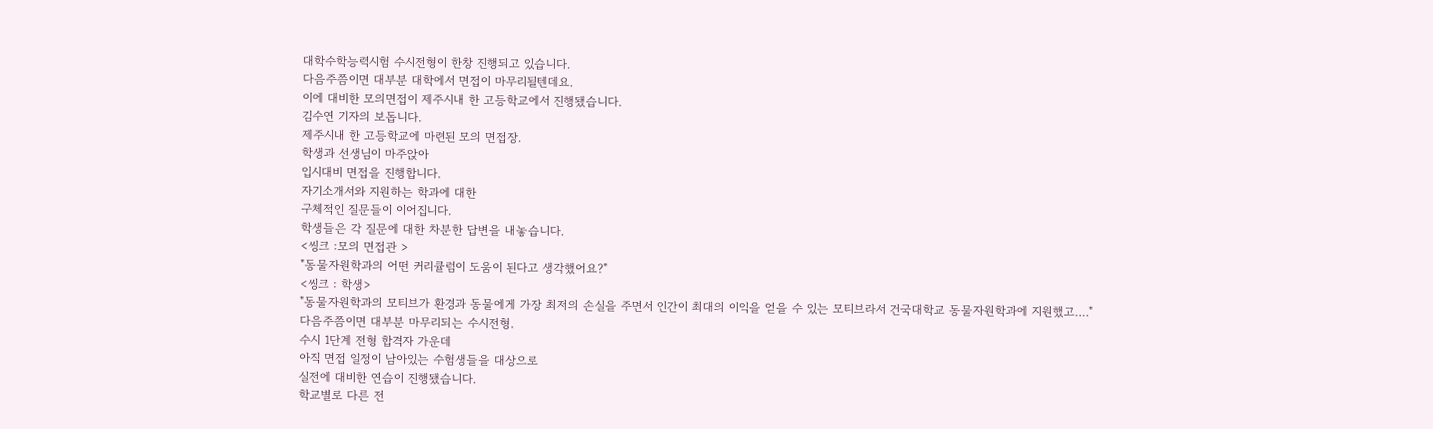대학수학능력시험 수시전형이 한창 진행되고 있습니다.
다음주쯤이면 대부분 대학에서 면접이 마무리될텐데요.
이에 대비한 모의면접이 제주시내 한 고등학교에서 진행됐습니다.
김수연 기자의 보돕니다.
제주시내 한 고등학교에 마련된 모의 면접장.
학생과 선생님이 마주앉아
입시대비 면접을 진행합니다.
자기소개서와 지원하는 학과에 대한
구체적인 질문들이 이어집니다.
학생들은 각 질문에 대한 차분한 답변을 내놓습니다.
<씽크 :모의 면접관 >
"동물자원학과의 어떤 커리큘럼이 도움이 된다고 생각했어요?"
<씽크 : 학생>
"동물자원학과의 모티브가 환경과 동물에게 가장 최저의 손실을 주면서 인간이 최대의 이익을 얻을 수 있는 모티브라서 건국대학교 동물자원학과에 지원했고…."
다음주쯤이면 대부분 마무리되는 수시전형.
수시 1단계 전형 합격자 가운데
아직 면접 일정이 남아있는 수험생들을 대상으로
실전에 대비한 연습이 진행됐습니다.
학교별로 다른 전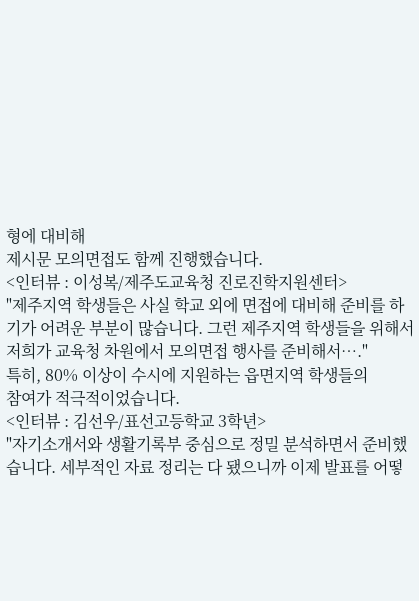형에 대비해
제시문 모의면접도 함께 진행했습니다.
<인터뷰 : 이성복/제주도교육청 진로진학지원센터>
"제주지역 학생들은 사실 학교 외에 면접에 대비해 준비를 하기가 어려운 부분이 많습니다. 그런 제주지역 학생들을 위해서 저희가 교육청 차원에서 모의면접 행사를 준비해서…."
특히, 80% 이상이 수시에 지원하는 읍면지역 학생들의
참여가 적극적이었습니다.
<인터뷰 : 김선우/표선고등학교 3학년>
"자기소개서와 생활기록부 중심으로 정밀 분석하면서 준비했습니다. 세부적인 자료 정리는 다 됐으니까 이제 발표를 어떻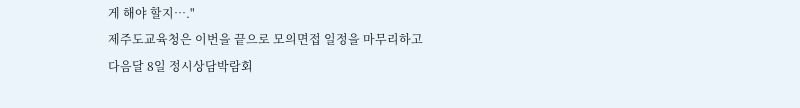게 해야 할지…."
제주도교육청은 이번을 끝으로 모의면접 일정을 마무리하고
다음달 8일 정시상담박람회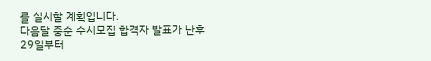를 실시할 계획입니다.
다음달 중순 수시모집 합격자 발표가 난후
29일부터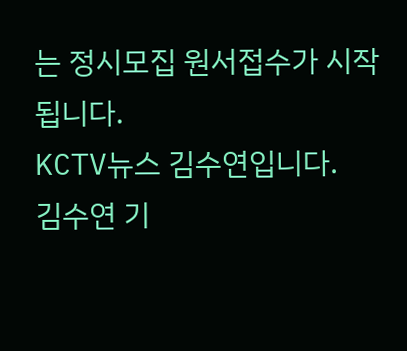는 정시모집 원서접수가 시작됩니다.
KCTV뉴스 김수연입니다.
김수연 기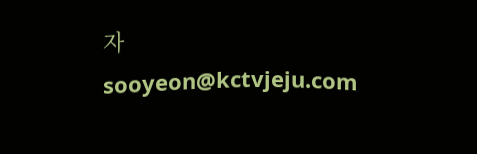자
sooyeon@kctvjeju.com